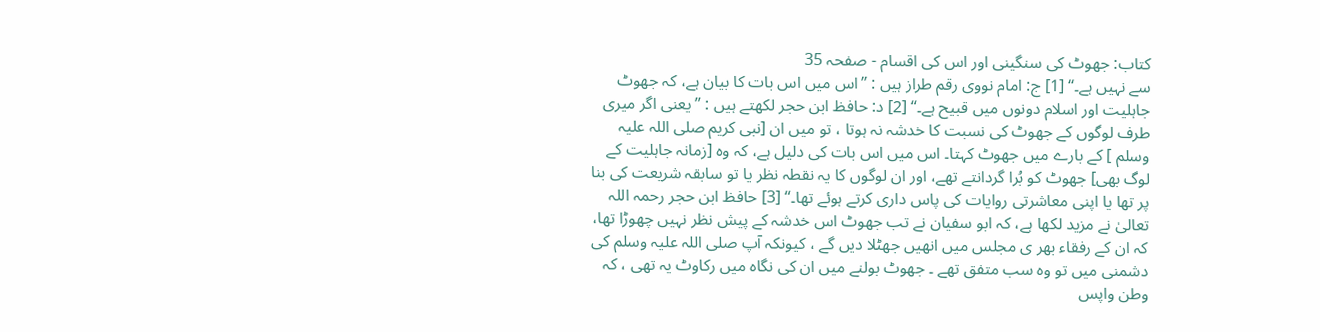کتاب: جھوٹ کی سنگینی اور اس کی اقسام - صفحہ 35
سے نہیں ہے۔‘‘ [1] ج: امام نووی رقم طراز ہیں : ’’اس میں اس بات کا بیان ہے، کہ جھوٹ جاہلیت اور اسلام دونوں میں قبیح ہے۔‘‘ [2] د: حافظ ابن حجر لکھتے ہیں : ’’یعنی اگر میری طرف لوگوں کے جھوٹ کی نسبت کا خدشہ نہ ہوتا ، تو میں ان [نبی کریم صلی اللہ علیہ وسلم ] کے بارے میں جھوٹ کہتا۔ اس میں اس بات کی دلیل ہے، کہ وہ [زمانہ جاہلیت کے لوگ بھی] جھوٹ کو بُرا گردانتے تھے، اور ان لوگوں کا یہ نقطہ نظر یا تو سابقہ شریعت کی بنا پر تھا یا اپنی معاشرتی روایات کی پاس داری کرتے ہوئے تھا۔‘‘ [3] حافظ ابن حجر رحمہ اللہ تعالیٰ نے مزید لکھا ہے، کہ ابو سفیان نے تب جھوٹ اس خدشہ کے پیش نظر نہیں چھوڑا تھا، کہ ان کے رفقاء بھر ی مجلس میں انھیں جھٹلا دیں گے ، کیونکہ آپ صلی اللہ علیہ وسلم کی دشمنی میں تو وہ سب متفق تھے ۔ جھوٹ بولنے میں ان کی نگاہ میں رکاوٹ یہ تھی ، کہ وطن واپس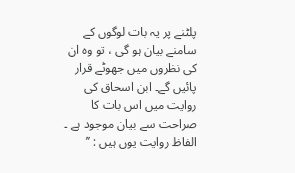پلٹنے پر یہ بات لوگوں کے سامنے بیان ہو گی ، تو وہ ان کی نظروں میں جھوٹے قرار پائیں گے۔ ابن اسحاق کی روایت میں اس بات کا صراحت سے بیان موجود ہے ۔ الفاظ روایت یوں ہیں : ’’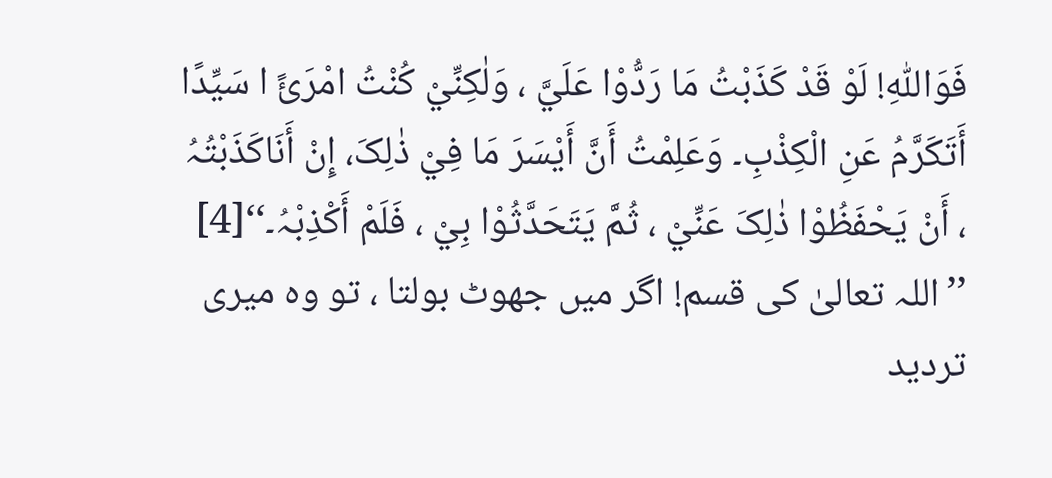فَوَاللّٰہِ! لَوْ قَدْ کَذَبْتُ مَا رَدُّوْا عَلَيَّ ، وَلٰکِنِّيْ کُنْتُ امْرَئً ا سَیِّدًا أَتَکَرَّمُ عَنِ الْکِذْبِ۔ وَعَلِمْتُ أَنَّ أَیْسَرَ مَا فِيْ ذٰلِکَ، إِنْ أَنَاکَذَبْتُہُ ، أَنْ یَحْفَظُوْا ذٰلِکَ عَنِّيْ ، ثُمَّ یَتَحَدَّثُوْا بِيْ ، فَلَمْ أَکْذِبْہُ۔‘‘[4] ’’اللہ تعالیٰ کی قسم! اگر میں جھوٹ بولتا ، تو وہ میری تردید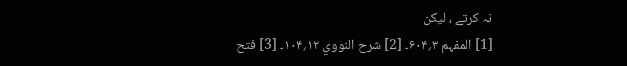نہ کرتے ، لیکن
[1] المفہم ۳؍۶۰۴۔ [2] شرح النووي ۱۲؍۱۰۴۔ [3] فتح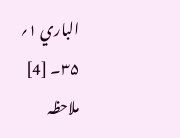الباري ۱؍ ۳۵۔ [4] ملاحظہ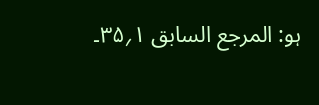ہو: المرجع السابق ۱؍۳۵۔